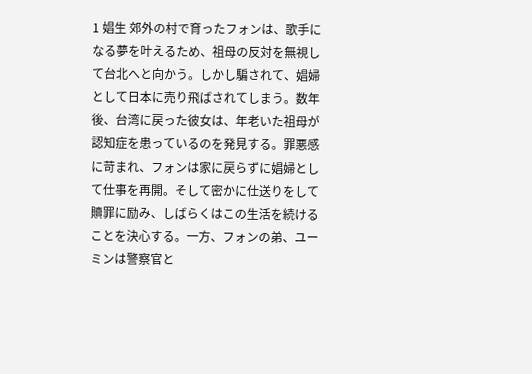1 娼生 郊外の村で育ったフォンは、歌手になる夢を叶えるため、祖母の反対を無視して台北へと向かう。しかし騙されて、娼婦として日本に売り飛ばされてしまう。数年後、台湾に戻った彼女は、年老いた祖母が認知症を患っているのを発見する。罪悪感に苛まれ、フォンは家に戻らずに娼婦として仕事を再開。そして密かに仕送りをして贖罪に励み、しばらくはこの生活を続けることを決心する。一方、フォンの弟、ユーミンは警察官と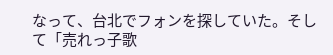なって、台北でフォンを探していた。そして「売れっ子歌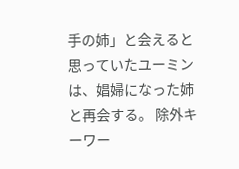手の姉」と会えると思っていたユーミンは、娼婦になった姉と再会する。 除外キーワー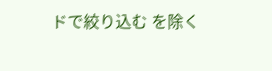ドで絞り込む を除く